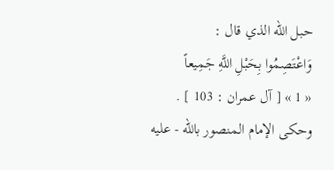حبل اللّه الذي قال :
وَاعْتَصِمُوا بِحَبْلِ اللَّهِ جَمِيعاً
« 1 » [ آل عمران : 103 ] .
وحكى الإمام المنصور باللّه - عليه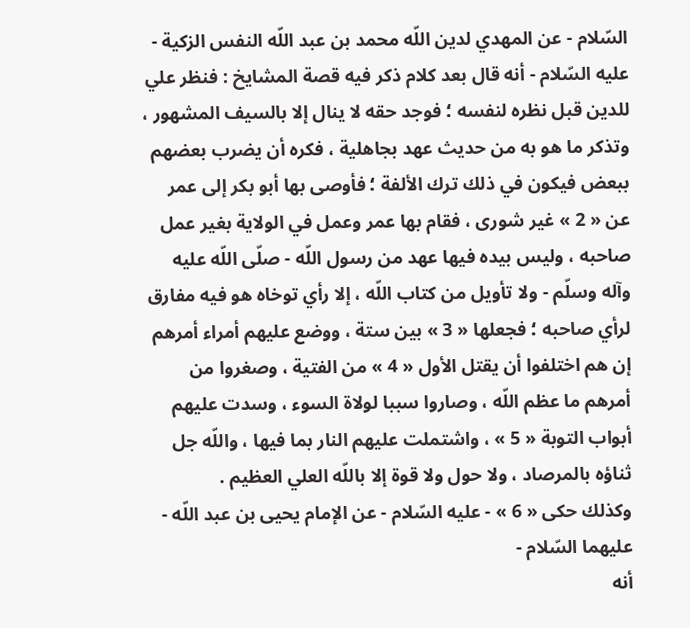السّلام - عن المهدي لدين اللّه محمد بن عبد اللّه النفس الزكية - عليه السّلام - أنه قال بعد كلام ذكر فيه قصة المشايخ : فنظر علي للدين قبل نظره لنفسه ؛ فوجد حقه لا ينال إلا بالسيف المشهور ، وتذكر ما هو به من حديث عهد بجاهلية ، فكره أن يضرب بعضهم ببعض فيكون في ذلك ترك الألفة ؛ فأوصى بها أبو بكر إلى عمر عن « 2 » غير شورى ، فقام بها عمر وعمل في الولاية بغير عمل صاحبه ، وليس بيده فيها عهد من رسول اللّه - صلّى اللّه عليه وآله وسلّم - ولا تأويل من كتاب اللّه ، إلا رأي توخاه هو فيه مفارق لرأي صاحبه ؛ فجعلها « 3 » بين ستة ، ووضع عليهم أمراء أمرهم إن هم اختلفوا أن يقتل الأول « 4 » من الفتية ، وصغروا من أمرهم ما عظم اللّه ، وصاروا سببا لولاة السوء ، وسدت عليهم أبواب التوبة « 5 » ، واشتملت عليهم النار بما فيها ، واللّه جل ثناؤه بالمرصاد ، ولا حول ولا قوة إلا باللّه العلي العظيم .
وكذلك حكى « 6 » - عليه السّلام - عن الإمام يحيى بن عبد اللّه - عليهما السّلام -
أنه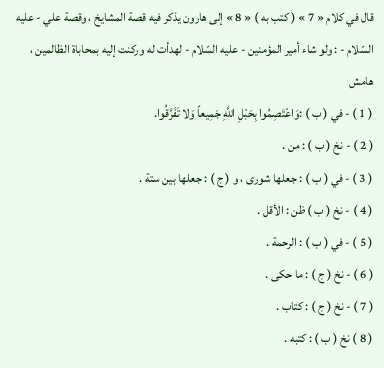قال في كلام « 7 » ( كتب به ) « 8 » إلى هارون يذكر فيه قصة المشايخ ، وقصة علي - عليه السّلام - : ولو شاء أمير المؤمنين - عليه السّلام - لهدأت له وركنت إليه بمحاباة الظالمين ،
هامش
( 1 ) - في ( ب ) :وَاعْتَصِمُوا بِحَبْلِ اللَّهِ جَمِيعاً وَلا تَفَرَّقُوا.
( 2 ) - نخ ( ب ) : من .
( 3 ) - في ( ب ) : جعلها شورى ، و ( ج ) : جعلها بين ستة .
( 4 ) - نخ ( ب ) ظن : الأقل .
( 5 ) - في ( ب ) : الرحمة .
( 6 ) - نخ ( ج ) : ما حكى .
( 7 ) - نخ ( ج ) : كتاب .
( 8 ) نخ ( ب ) : كتبه .